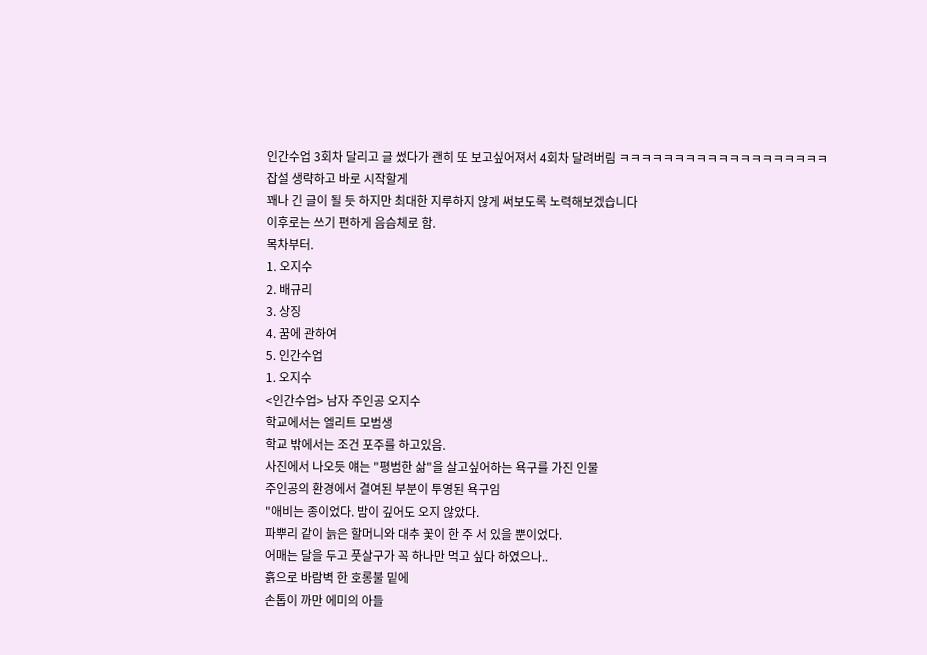인간수업 3회차 달리고 글 썼다가 괜히 또 보고싶어져서 4회차 달려버림 ㅋㅋㅋㅋㅋㅋㅋㅋㅋㅋㅋㅋㅋㅋㅋㅋㅋㅋㅋ
잡설 생략하고 바로 시작할게
꽤나 긴 글이 될 듯 하지만 최대한 지루하지 않게 써보도록 노력해보겠습니다
이후로는 쓰기 편하게 음슴체로 함.
목차부터.
1. 오지수
2. 배규리
3. 상징
4. 꿈에 관하여
5. 인간수업
1. 오지수
<인간수업> 남자 주인공 오지수
학교에서는 엘리트 모범생
학교 밖에서는 조건 포주를 하고있음.
사진에서 나오듯 얘는 "평범한 삶"을 살고싶어하는 욕구를 가진 인물
주인공의 환경에서 결여된 부분이 투영된 욕구임
"애비는 종이었다. 밤이 깊어도 오지 않았다.
파뿌리 같이 늙은 할머니와 대추 꽃이 한 주 서 있을 뿐이었다.
어매는 달을 두고 풋살구가 꼭 하나만 먹고 싶다 하였으나..
흙으로 바람벽 한 호롱불 밑에
손톱이 까만 에미의 아들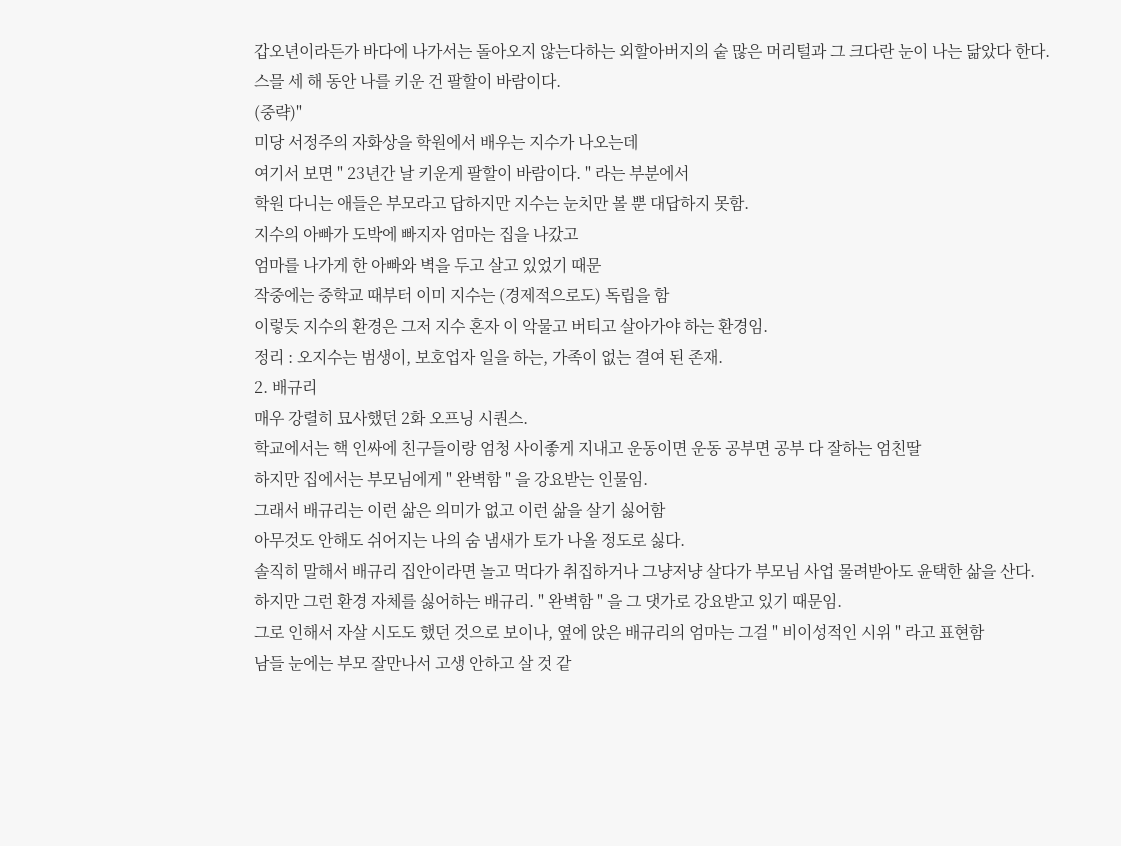갑오년이라든가 바다에 나가서는 돌아오지 않는다하는 외할아버지의 숱 많은 머리털과 그 크다란 눈이 나는 닮았다 한다.
스믈 세 해 동안 나를 키운 건 팔할이 바람이다.
(중략)"
미당 서정주의 자화상을 학원에서 배우는 지수가 나오는데
여기서 보면 " 23년간 날 키운게 팔할이 바람이다. " 라는 부분에서
학원 다니는 애들은 부모라고 답하지만 지수는 눈치만 볼 뿐 대답하지 못함.
지수의 아빠가 도박에 빠지자 엄마는 집을 나갔고
엄마를 나가게 한 아빠와 벽을 두고 살고 있었기 때문
작중에는 중학교 때부터 이미 지수는 (경제적으로도) 독립을 함
이렇듯 지수의 환경은 그저 지수 혼자 이 악물고 버티고 살아가야 하는 환경임.
정리 : 오지수는 범생이, 보호업자 일을 하는, 가족이 없는 결여 된 존재.
2. 배규리
매우 강렬히 묘사했던 2화 오프닝 시퀀스.
학교에서는 핵 인싸에 친구들이랑 엄청 사이좋게 지내고 운동이면 운동 공부면 공부 다 잘하는 엄친딸
하지만 집에서는 부모님에게 " 완벽함 " 을 강요받는 인물임.
그래서 배규리는 이런 삶은 의미가 없고 이런 삶을 살기 싫어함
아무것도 안해도 쉬어지는 나의 숨 냄새가 토가 나올 정도로 싫다.
솔직히 말해서 배규리 집안이라면 놀고 먹다가 취집하거나 그냥저냥 살다가 부모님 사업 물려받아도 윤택한 삶을 산다.
하지만 그런 환경 자체를 싫어하는 배규리. " 완벽함 " 을 그 댓가로 강요받고 있기 때문임.
그로 인해서 자살 시도도 했던 것으로 보이나, 옆에 앉은 배규리의 엄마는 그걸 " 비이성적인 시위 " 라고 표현함
남들 눈에는 부모 잘만나서 고생 안하고 살 것 같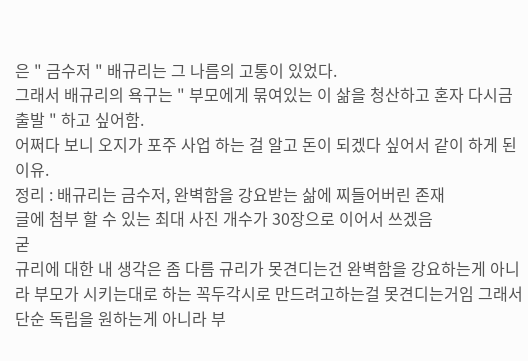은 " 금수저 " 배규리는 그 나름의 고통이 있었다.
그래서 배규리의 욕구는 " 부모에게 묶여있는 이 삶을 청산하고 혼자 다시금 출발 " 하고 싶어함.
어쩌다 보니 오지가 포주 사업 하는 걸 알고 돈이 되겠다 싶어서 같이 하게 된 이유.
정리 : 배규리는 금수저, 완벽함을 강요받는 삶에 찌들어버린 존재
글에 첨부 할 수 있는 최대 사진 개수가 30장으로 이어서 쓰겠음
굳
규리에 대한 내 생각은 좀 다름 규리가 못견디는건 완벽함을 강요하는게 아니라 부모가 시키는대로 하는 꼭두각시로 만드려고하는걸 못견디는거임 그래서 단순 독립을 원하는게 아니라 부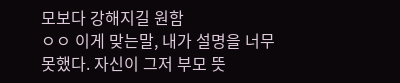모보다 강해지길 원함
ㅇㅇ 이게 맞는말, 내가 설명을 너무 못했다. 자신이 그저 부모 뜻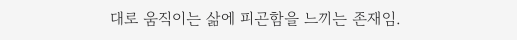대로 움직이는 삶에 피곤함을 느끼는 존재임.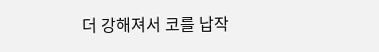더 강해져서 코를 납작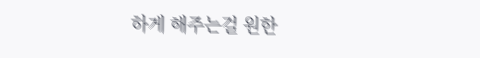하게 해주는걸 원한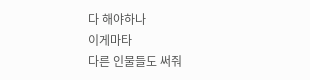다 해야하나
이게마타
다른 인물들도 써줘